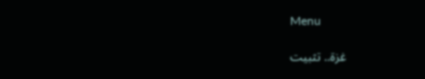Menu

غزة.. تثبيت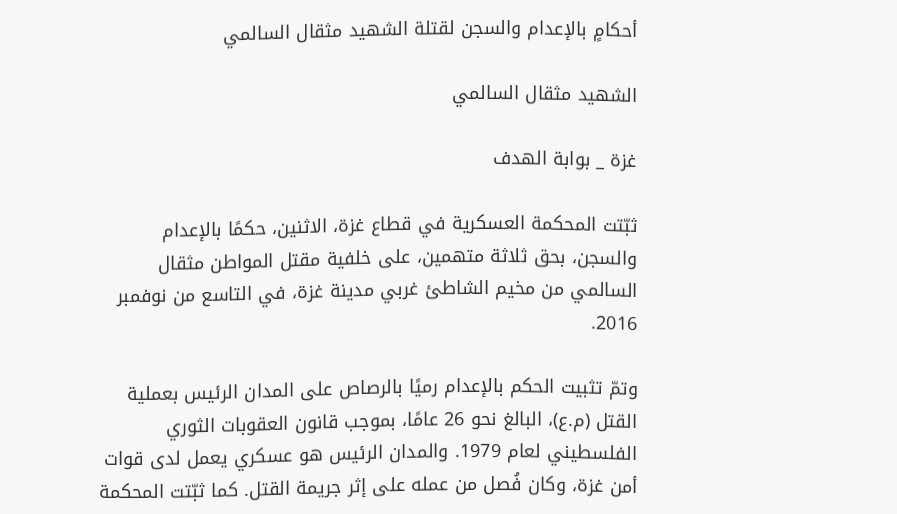أحكامٍ بالإعدام والسجن لقتلة الشهيد مثقال السالمي

الشهيد مثقال السالمي

غزة _ بوابة الهدف

ثبّتت المحكمة العسكرية في قطاع غزة، الاثنين، حكمًا بالإعدام والسجن، بحق ثلاثة متهمين، على خلفية مقتل المواطن مثقال السالمي من مخيم الشاطئ غربي مدينة غزة، في التاسع من نوفمبر 2016.

وتمّ تثبيت الحكم بالإعدام رميًا بالرصاص على المدان الرئيس بعملية القتل (م.ع)، البالغ نحو 26 عامًا، بموجب قانون العقوبات الثوري الفلسطيني لعام 1979. والمدان الرئيس هو عسكري يعمل لدى قوات أمن غزة، وكان فُصل من عمله على إثر جريمة القتل. كما ثبّتت المحكمة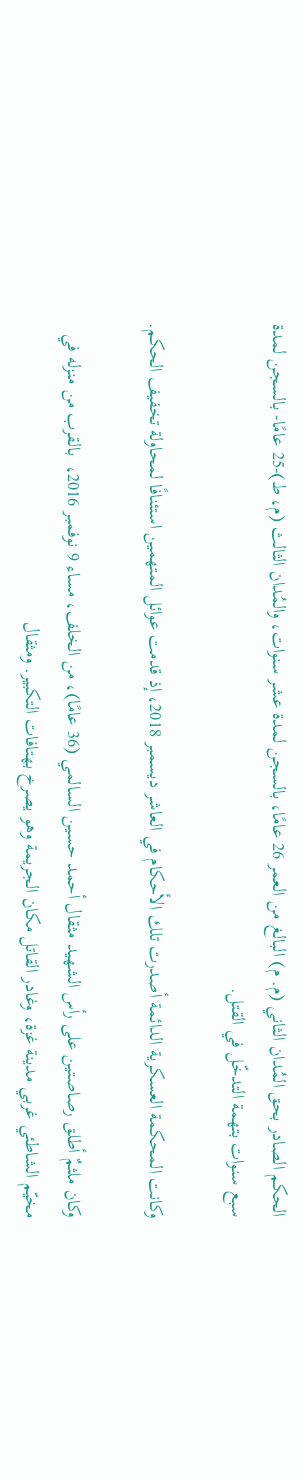الحكم الصادر بحق المُدان الثاني (م. م) البالغ من العمر 26 عامًا، بالسجن لمدة عشر سنوات، والمُدان الثالث (م، ط)-25 عامًا- بالسجن لمدة سبع سنوات بتهمة التدخّل في القتل.

وكانت المحكمة العسكرية الدائمة أصدرت تلك الأحكام في العاشر ديسمبر 2018، إذ قدمت عوائل المتهمين استئنافًا لمحاولة تخفيف الحكم.

وكان ملثمٌ أطلق رصاصتين على رأس الشهيد مثقال أحمد حسين السالمي (36 عامًا)، من الخلف، مساء 9 نوفمبر 2016،  بالقرب من منزله في مخيّم الشاطئي غربي مدينة غزة، وغادر القاتل مكان الجريمة وهو يصرخ بهتافات التكبير. ومثقال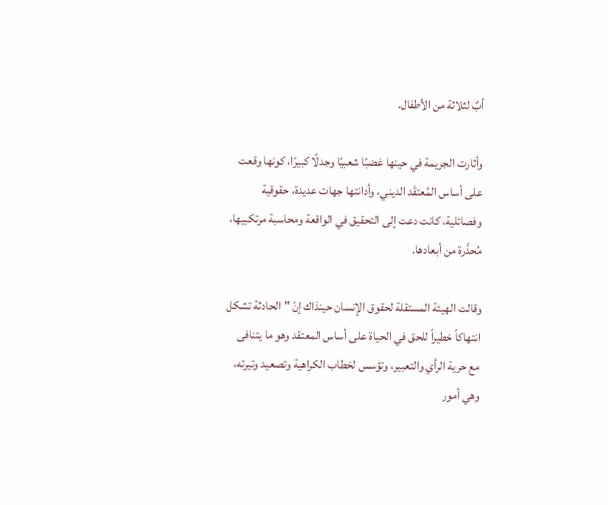أبٌ لثلاثة من الأطفال.

وأثارت الجريمة في حينها غضبًا شعبيًا وجدلًا كبيرًا، كونها وقعت على أساس المُعتقَد الديني، وأدانتها جهات عديدة، حقوقية وفصائلية، كانت دعت إلى التحقيق في الواقعة ومحاسبة مرتكبيها، مُحذّرة من أبعادها.

وقالت الهيئة المستقلة لحقوق الإنسان حينذاك إنّ "الحادثة تشكل انتهاكاً خطيراً للحق في الحياة على أساس المعتقد وهو ما يتنافى مع حرية الرأي والتعبير، وتؤسس لخطاب الكراهية وتصعيد وتيرته، وهي أمور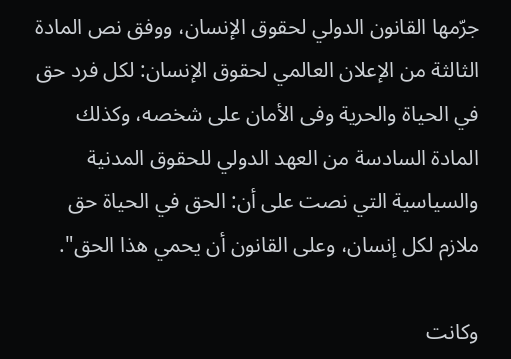جرّمها القانون الدولي لحقوق الإنسان، ووفق نص المادة الثالثة من الإعلان العالمي لحقوق الإنسان: لكل فرد حق في الحياة والحرية وفى الأمان على شخصه، وكذلك المادة السادسة من العهد الدولي للحقوق المدنية والسياسية التي نصت على أن: الحق في الحياة حق ملازم لكل إنسان، وعلى القانون أن يحمي هذا الحق".

وكانت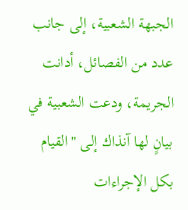الجبهة الشعبية، إلى جانب عدد من الفصائل، أدانت الجريمة، ودعت الشعبية في بيانٍ لها آنذاك إلى "القيام بكل الإجراءات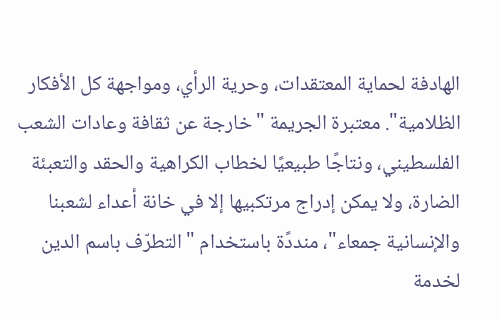الهادفة لحماية المعتقدات، وحرية الرأي، ومواجهة كل الأفكار الظلامية". معتبرة الجريمة "خارجة عن ثقافة وعادات الشعب الفلسطيني، ونتاجًا طبيعيًا لخطاب الكراهية والحقد والتعبئة الضارة، ولا يمكن إدراج مرتكبيها إلا في خانة أعداء لشعبنا والإنسانية جمعاء"، منددًة باستخدام "التطرّف باسم الدين لخدمة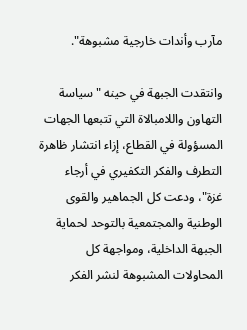مآرب وأندات خارجية مشبوهة".

وانتقدت الجبهة في حينه "سياسة التهاون واللامبالاة التي تتبعها الجهات المسؤولة في القطاع، إزاء انتشار ظاهرة التطرف والفكر التكفيري في أرجاء غزة"، ودعت كل الجماهير والقوى الوطنية والمجتمعية بالتوحد لحماية الجبهة الداخلية، ومواجهة كل المحاولات المشبوهة لنشر الفكر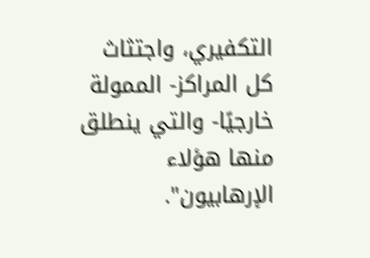التكفيري، واجتثاث كل المراكز- الممولة خارجيًا- والتي ينطلق منها هؤلاء الإرهابيون".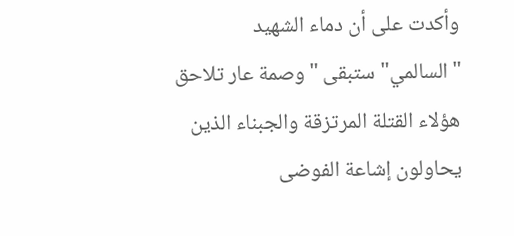وأكدت على أن دماء الشهيد "السالمي" ستبقى "وصمة عار تلاحق هؤلاء القتلة المرتزقة والجبناء الذين يحاولون إشاعة الفوضى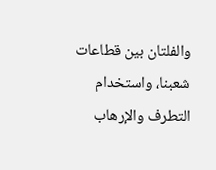والفلتان بين قطاعات شعبنا، واستخدام التطرف والإرهاب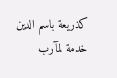كذريعة باسم الدين خدمة لمآرب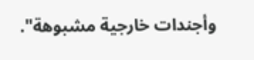وأجندات خارجية مشبوهة".